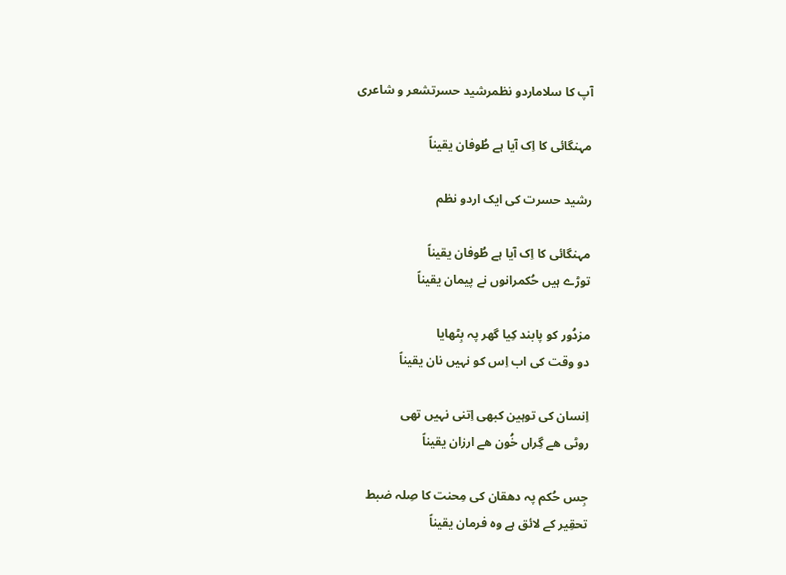آپ کا سلاماردو نظمرشید حسرتشعر و شاعری

مہنگائی کا اِک آیا ہے طُوفان یقیناً

رشید حسرت کی ایک اردو نظم

مہنگائی کا اِک آیا ہے طُوفان یقیناً
توڑے ہیں حُکمرانوں نے پیمان یقیناً

مزدُور کو پابند کِیا گھر پہ بِٹھایا
دو وقت کی اب اِس کو نہیں نان یقیناً

اِنسان کی توہین کبھی اِتنی نہیں تھی
روٹی ھے گِراں خُون ھے ارزان یقیناً

جِس حُکم پہ دھقان کی مِحنت کا صِلہ ضبط
تحقِیر کے لائق ہے وہ فرمان یقیناً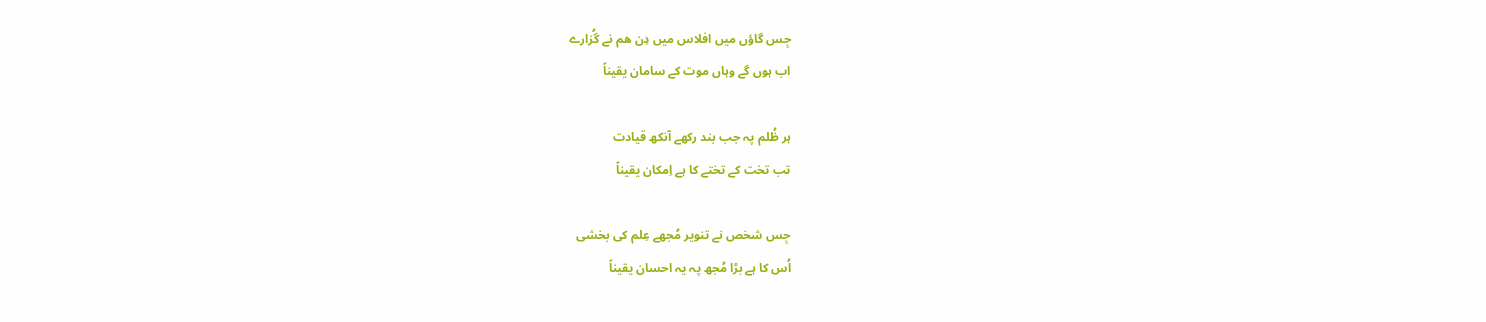جِس گاؤں میں افلاس میں دِن ھم نے گُزارے
اب ہوں گے وہاں موت کے سامان یقیناً

ہر ظُلم پہ جب بند رکھے آنکھ قیادت
تب تخت کے تختے کا ہے اِمکان یقیناً

جِس شخص نے تنویر مُجھے عِلم کی بخشی
اُس کا ہے بڑا مُجھ پہ یہ احسان یقیناً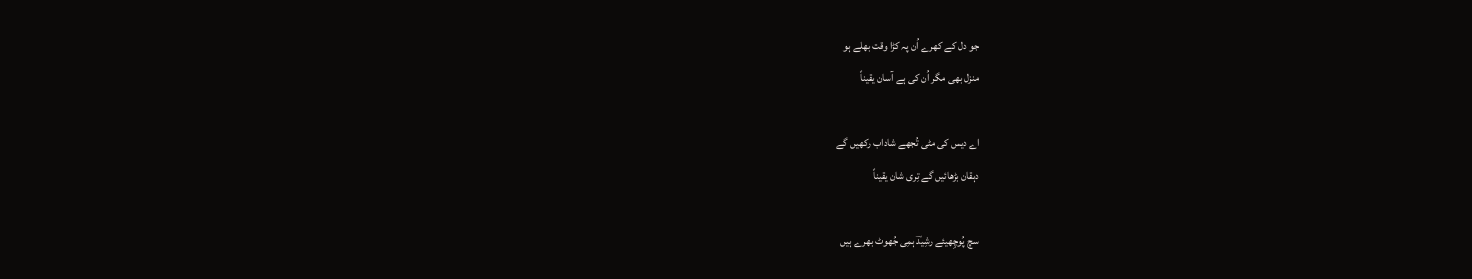جو دل کے کھرے اُن پہ کڑا وقت بھلے ہو
منزل بھی مگر اُن کی ہے آسان یقیناً

اے دیس کی مٹی تُجھے شاداب رکھیں گے
دہقان بڑھائیں گے تِری شان یقیناً

سچ پُوچِھیئے رشِیدؔ ہمِی جُھوٹ بھرے ہیں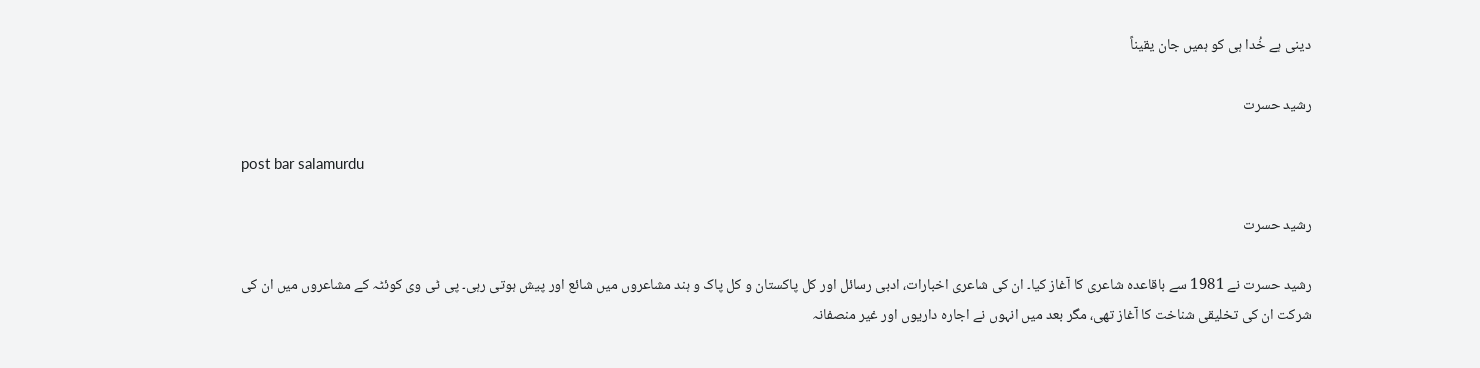دینی ہے خُدا ہی کو ہمیں جان یقیناً

رشید حسرت

post bar salamurdu

رشید حسرت

رشید حسرت نے 1981 سے باقاعدہ شاعری کا آغاز کیا۔ ان کی شاعری اخبارات، ادبی رسائل اور کل پاکستان و کل پاک و ہند مشاعروں میں شائع اور پیش ہوتی رہی۔ پی ٹی وی کوئٹہ کے مشاعروں میں ان کی شرکت ان کی تخلیقی شناخت کا آغاز تھی، مگر بعد میں انہوں نے اجارہ داریوں اور غیر منصفانہ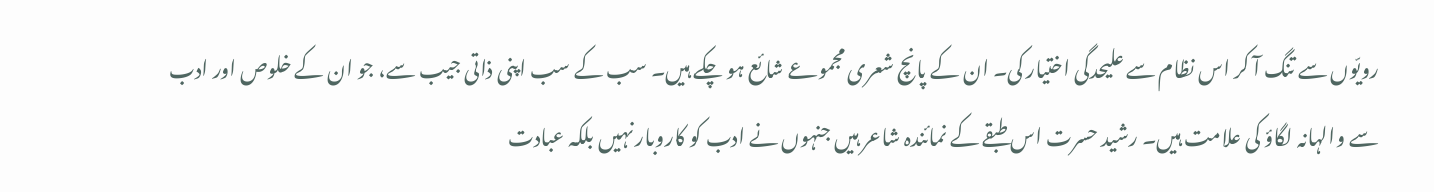رویّوں سے تنگ آ کر اس نظام سے علیحدگی اختیار کی۔ ان کے پانچ شعری مجموعے شائع ہو چکے ہیں۔ سب کے سب اپنی ذاتی جیب سے، جو ان کے خلوص اور ادب سے والہانہ لگاؤ کی علامت ہیں۔ رشید حسرت اس طبقے کے نمائندہ شاعر ہیں جنہوں نے ادب کو کاروبار نہیں بلکہ عبادت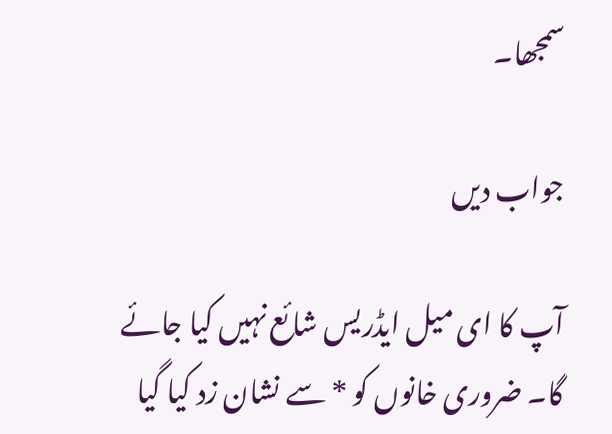سمجھا۔

جواب دیں

آپ کا ای میل ایڈریس شائع نہیں کیا جائے گا۔ ضروری خانوں کو * سے نشان زد کیا گیا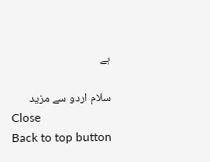ہے

سلام اردو سے مزید
Close
Back to top button